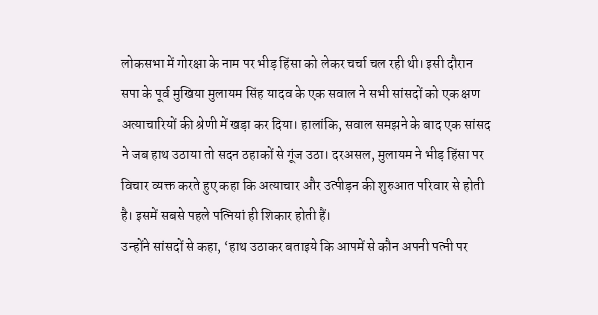लोकसभा में गोरक्षा के नाम पर भीड़ हिंसा को लेकर चर्चा चल रही थी। इसी दौरान सपा के पूर्व मुखिया मुलायम सिंह यादव के एक सवाल ने सभी सांसदों को एक क्षण अत्याचारियों की श्रेणी में खड़ा कर दिया। हालांकि, सवाल समझने के बाद एक सांसद ने जब हाथ उठाया तो सदन ठहाकों से गूंज उठा। दरअसल, मुलायम ने भीड़ हिंसा पर विचार व्यक्त करते हुए कहा कि अत्याचार और उत्पीड़न की शुरुआत परिवार से होती है। इसमें सबसे पहले पत्नियां ही शिकार होती हैं।
उन्होंने सांसदों से कहा, ‘हाथ उठाकर बताइये कि आपमें से कौन अपनी पत्नी पर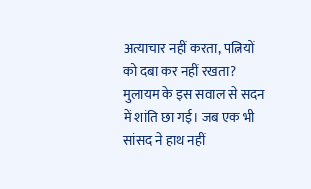अत्याचार नहीं करता, पत्नियों को दबा कर नहीं रखता? मुलायम के इस सवाल से सदन में शांति छा गई। जब एक भी सांसद ने हाथ नहीं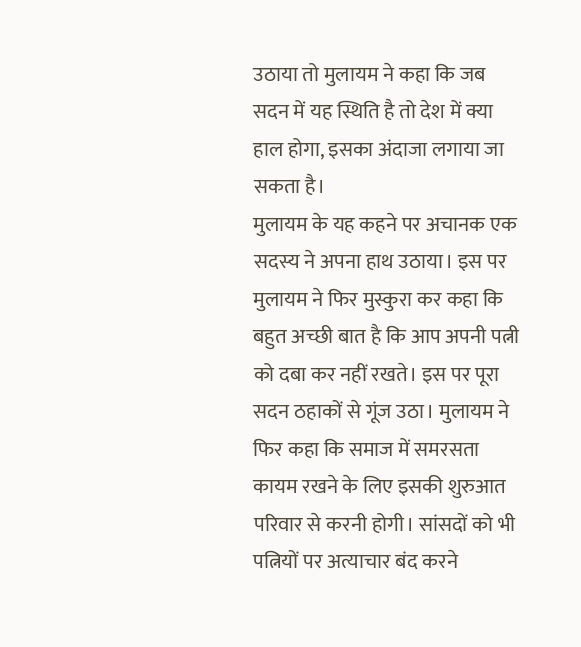उठाया तो मुलायम ने कहा कि जब सदन में यह स्थिति है तो देश में क्या हाल होगा, इसका अंदाजा लगाया जा सकता है।
मुलायम के यह कहने पर अचानक एक सदस्य ने अपना हाथ उठाया। इस पर मुलायम ने फिर मुस्कुरा कर कहा कि बहुत अच्छी बात है कि आप अपनी पत्नी को दबा कर नहीं रखते। इस पर पूरा सदन ठहाकों से गूंज उठा। मुलायम ने फिर कहा कि समाज में समरसता कायम रखने के लिए इसकी शुरुआत परिवार से करनी होगी। सांसदों को भी पत्नियों पर अत्याचार बंद करने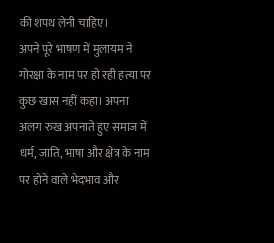की शपथ लेनी चाहिए।
अपने पूरे भाषण में मुलायम ने गोरक्षा के नाम पर हो रही हत्या पर कुछ खास नहीं कहा। अपना अलग रुख अपनाते हुए समाज में धर्म, जाति, भाषा और क्षेत्र के नाम पर होने वाले भेदभाव और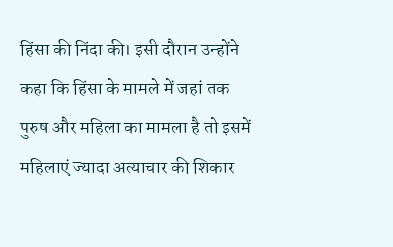हिंसा की निंदा की। इसी दौरान उन्होंने कहा कि हिंसा के मामले में जहां तक पुरुष और महिला का मामला है तो इसमें महिलाएं ज्यादा अत्याचार की शिकार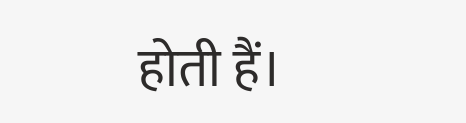होती हैं।